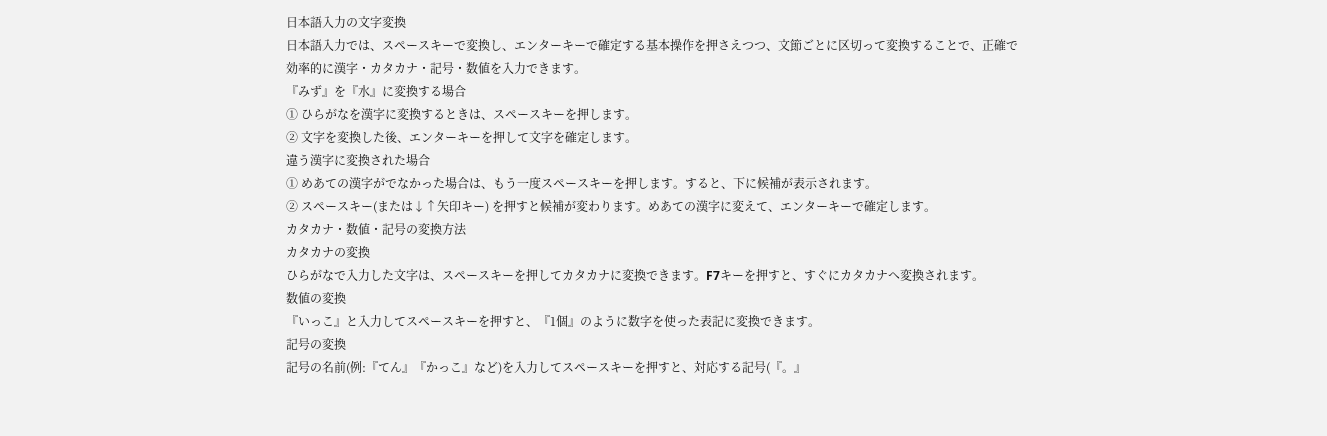日本語入力の文字変換
日本語入力では、スペースキーで変換し、エンターキーで確定する基本操作を押さえつつ、文節ごとに区切って変換することで、正確で効率的に漢字・カタカナ・記号・数値を入力できます。
『みず』を『水』に変換する場合
① ひらがなを漢字に変換するときは、スペースキーを押します。
② 文字を変換した後、エンターキーを押して文字を確定します。
違う漢字に変換された場合
① めあての漢字がでなかった場合は、もう一度スペースキーを押します。すると、下に候補が表示されます。
② スペースキー(または↓↑矢印キー) を押すと候補が変わります。めあての漢字に変えて、エンターキーで確定します。
カタカナ・数値・記号の変換方法
カタカナの変換
ひらがなで入力した文字は、スペースキーを押してカタカナに変換できます。F7キーを押すと、すぐにカタカナへ変換されます。
数値の変換
『いっこ』と入力してスペースキーを押すと、『1個』のように数字を使った表記に変換できます。
記号の変換
記号の名前(例:『てん』『かっこ』など)を入力してスペースキーを押すと、対応する記号(『。』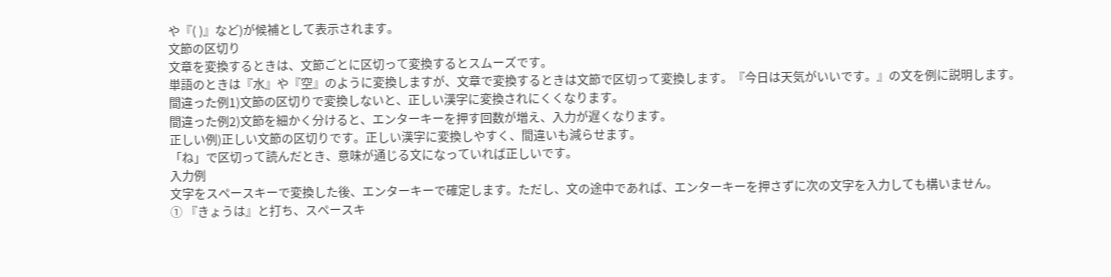や『( )』など)が候補として表示されます。
文節の区切り
文章を変換するときは、文節ごとに区切って変換するとスムーズです。
単語のときは『水』や『空』のように変換しますが、文章で変換するときは文節で区切って変換します。『今日は天気がいいです。』の文を例に説明します。
間違った例1)文節の区切りで変換しないと、正しい漢字に変換されにくくなります。
間違った例2)文節を細かく分けると、エンターキーを押す回数が増え、入力が遅くなります。
正しい例)正しい文節の区切りです。正しい漢字に変換しやすく、間違いも減らせます。
「ね」で区切って読んだとき、意味が通じる文になっていれば正しいです。
入力例
文字をスペースキーで変換した後、エンターキーで確定します。ただし、文の途中であれば、エンターキーを押さずに次の文字を入力しても構いません。
① 『きょうは』と打ち、スペースキ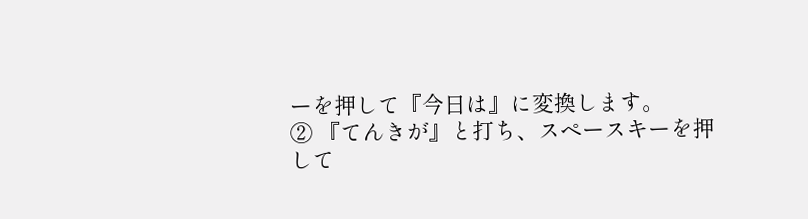ーを押して『今日は』に変換します。
② 『てんきが』と打ち、スペースキーを押して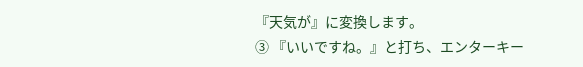『天気が』に変換します。
③ 『いいですね。』と打ち、エンターキー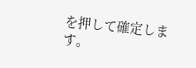を押して確定します。